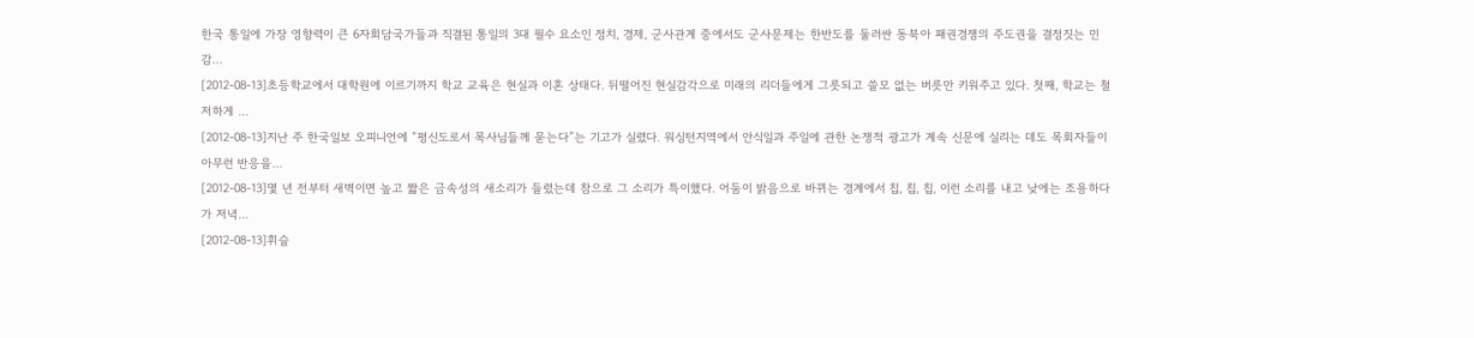한국 통일에 가장 영향력이 큰 6자회담국가들과 직결된 통일의 3대 필수 요소인 정치, 경제, 군사관계 중에서도 군사문제는 한반도를 둘러싼 동북아 패권경쟁의 주도권을 결정짓는 민감…
[2012-08-13]초등학교에서 대학원에 이르기까지 학교 교육은 현실과 이혼 상태다. 뒤떨어진 현실감각으로 미래의 리더들에게 그릇되고 쓸모 없는 버릇만 키워주고 있다. 첫째, 학교는 철저하게 …
[2012-08-13]지난 주 한국일보 오피니언에 “평신도로서 목사님들께 묻는다”는 기고가 실렸다. 워싱턴지역에서 안식일과 주일에 관한 논쟁적 광고가 계속 신문에 실리는 데도 목회자들이 아무런 반응을…
[2012-08-13]몇 년 전부터 새벽이면 높고 짧은 금속성의 새소리가 들렸는데 참으로 그 소리가 특이했다. 어둠이 밝음으로 바뀌는 경계에서 칩, 칩, 칩, 이런 소리를 내고 낮에는 조용하다가 저녁…
[2012-08-13]휘슬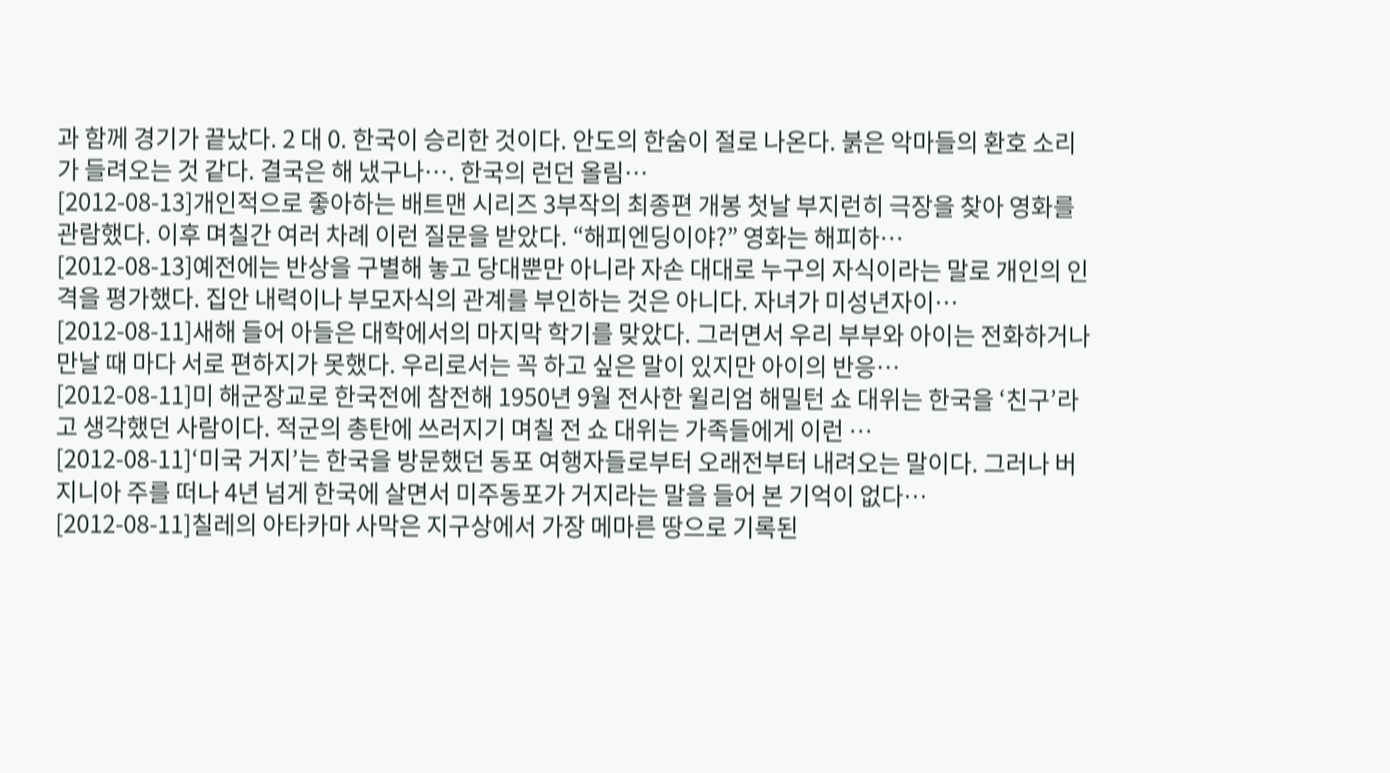과 함께 경기가 끝났다. 2 대 0. 한국이 승리한 것이다. 안도의 한숨이 절로 나온다. 붉은 악마들의 환호 소리가 들려오는 것 같다. 결국은 해 냈구나…. 한국의 런던 올림…
[2012-08-13]개인적으로 좋아하는 배트맨 시리즈 3부작의 최종편 개봉 첫날 부지런히 극장을 찾아 영화를 관람했다. 이후 며칠간 여러 차례 이런 질문을 받았다. “해피엔딩이야?” 영화는 해피하…
[2012-08-13]예전에는 반상을 구별해 놓고 당대뿐만 아니라 자손 대대로 누구의 자식이라는 말로 개인의 인격을 평가했다. 집안 내력이나 부모자식의 관계를 부인하는 것은 아니다. 자녀가 미성년자이…
[2012-08-11]새해 들어 아들은 대학에서의 마지막 학기를 맞았다. 그러면서 우리 부부와 아이는 전화하거나 만날 때 마다 서로 편하지가 못했다. 우리로서는 꼭 하고 싶은 말이 있지만 아이의 반응…
[2012-08-11]미 해군장교로 한국전에 참전해 1950년 9월 전사한 윌리엄 해밀턴 쇼 대위는 한국을 ‘친구’라고 생각했던 사람이다. 적군의 총탄에 쓰러지기 며칠 전 쇼 대위는 가족들에게 이런 …
[2012-08-11]‘미국 거지’는 한국을 방문했던 동포 여행자들로부터 오래전부터 내려오는 말이다. 그러나 버지니아 주를 떠나 4년 넘게 한국에 살면서 미주동포가 거지라는 말을 들어 본 기억이 없다…
[2012-08-11]칠레의 아타카마 사막은 지구상에서 가장 메마른 땅으로 기록된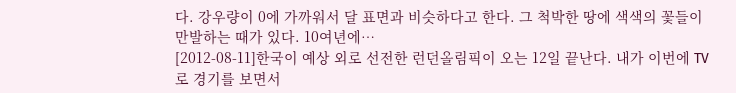다. 강우량이 0에 가까워서 달 표면과 비슷하다고 한다. 그 척박한 땅에 색색의 꽃들이 만발하는 때가 있다. 10여년에…
[2012-08-11]한국이 예상 외로 선전한 런던올림픽이 오는 12일 끝난다. 내가 이번에 TV로 경기를 보면서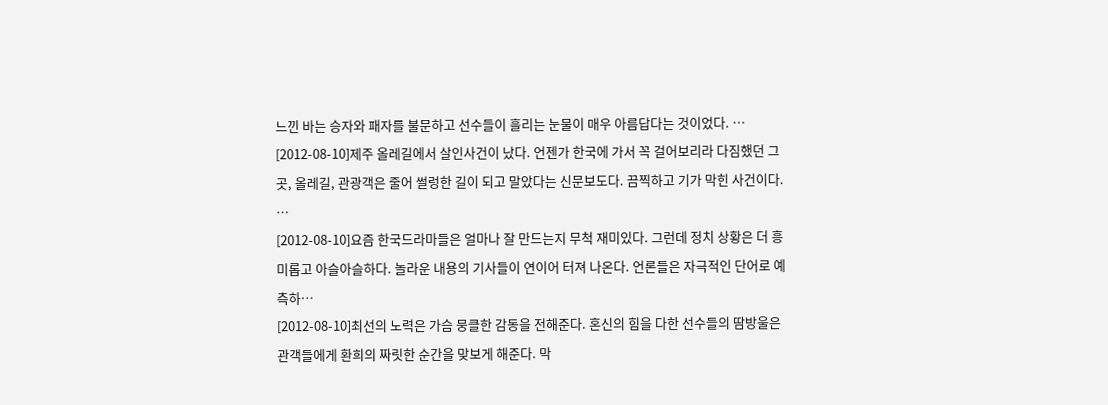느낀 바는 승자와 패자를 불문하고 선수들이 흘리는 눈물이 매우 아름답다는 것이었다. …
[2012-08-10]제주 올레길에서 살인사건이 났다. 언젠가 한국에 가서 꼭 걸어보리라 다짐했던 그곳, 올레길, 관광객은 줄어 썰렁한 길이 되고 말았다는 신문보도다. 끔찍하고 기가 막힌 사건이다. …
[2012-08-10]요즘 한국드라마들은 얼마나 잘 만드는지 무척 재미있다. 그런데 정치 상황은 더 흥미롭고 아슬아슬하다. 놀라운 내용의 기사들이 연이어 터져 나온다. 언론들은 자극적인 단어로 예측하…
[2012-08-10]최선의 노력은 가슴 뭉클한 감동을 전해준다. 혼신의 힘을 다한 선수들의 땀방울은 관객들에게 환희의 짜릿한 순간을 맞보게 해준다. 막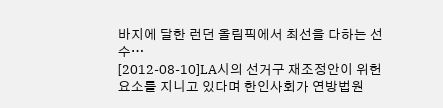바지에 달한 런던 올림픽에서 최선을 다하는 선수…
[2012-08-10]LA시의 선거구 재조정안이 위헌요소를 지니고 있다며 한인사회가 연방법원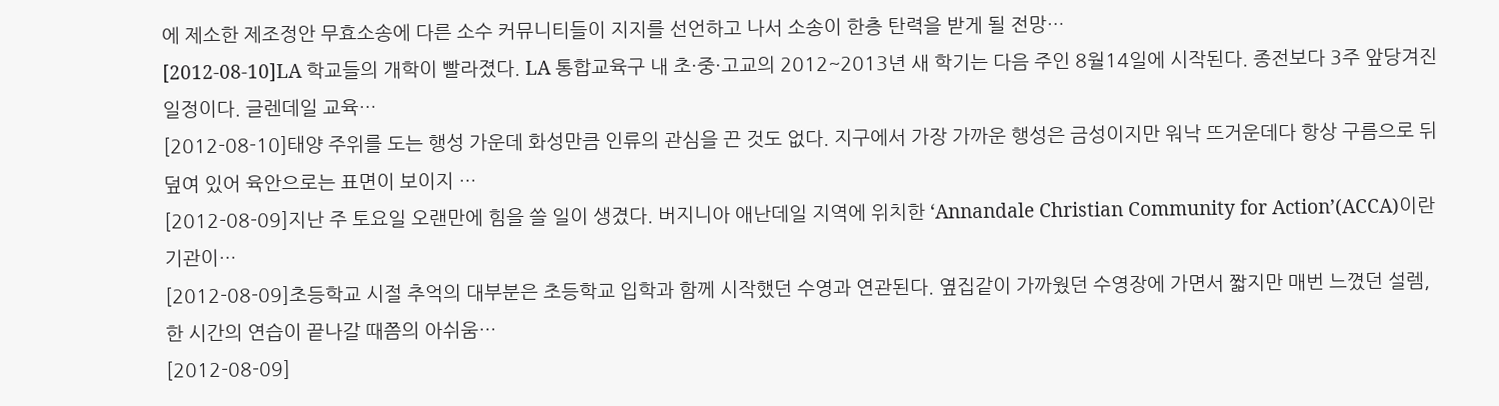에 제소한 제조정안 무효소송에 다른 소수 커뮤니티들이 지지를 선언하고 나서 소송이 한층 탄력을 받게 될 전망…
[2012-08-10]LA 학교들의 개학이 빨라졌다. LA 통합교육구 내 초·중·고교의 2012~2013년 새 학기는 다음 주인 8월14일에 시작된다. 종전보다 3주 앞당겨진 일정이다. 글렌데일 교육…
[2012-08-10]태양 주위를 도는 행성 가운데 화성만큼 인류의 관심을 끈 것도 없다. 지구에서 가장 가까운 행성은 금성이지만 워낙 뜨거운데다 항상 구름으로 뒤덮여 있어 육안으로는 표면이 보이지 …
[2012-08-09]지난 주 토요일 오랜만에 힘을 쓸 일이 생겼다. 버지니아 애난데일 지역에 위치한 ‘Annandale Christian Community for Action’(ACCA)이란 기관이…
[2012-08-09]초등학교 시절 추억의 대부분은 초등학교 입학과 함께 시작했던 수영과 연관된다. 옆집같이 가까웠던 수영장에 가면서 짧지만 매번 느꼈던 설렘, 한 시간의 연습이 끝나갈 때쯤의 아쉬움…
[2012-08-09]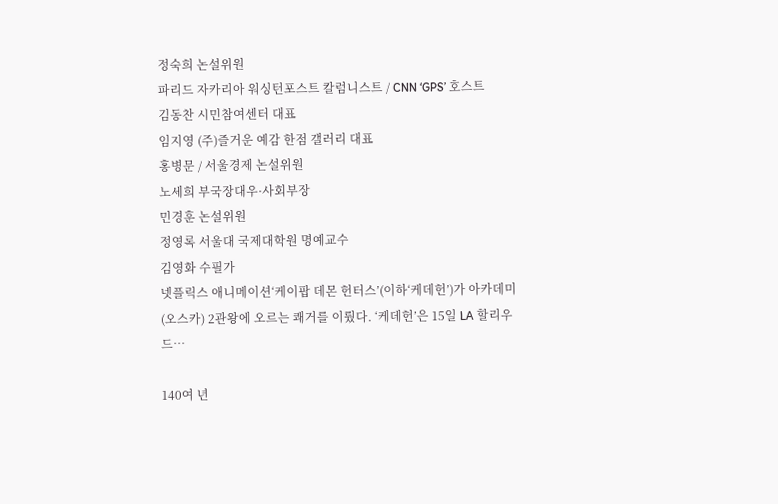정숙희 논설위원
파리드 자카리아 워싱턴포스트 칼럼니스트 / CNN ‘GPS’ 호스트
김동찬 시민참여센터 대표
임지영 (주)즐거운 예감 한점 갤러리 대표
홍병문 / 서울경제 논설위원
노세희 부국장대우·사회부장
민경훈 논설위원
정영록 서울대 국제대학원 명예교수
김영화 수필가
넷플릭스 애니메이션‘케이팝 데몬 헌터스’(이하‘케데헌’)가 아카데미(오스카) 2관왕에 오르는 쾌거를 이뤘다. ‘케데헌’은 15일 LA 할리우드…

140여 년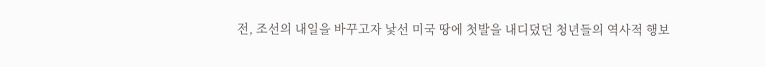전, 조선의 내일을 바꾸고자 낯선 미국 땅에 첫발을 내디뎠던 청년들의 역사적 행보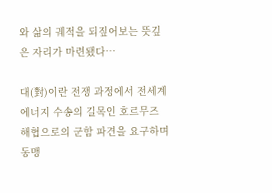와 삶의 궤적을 되짚어보는 뜻깊은 자리가 마련됐다…

대(對)이란 전쟁 과정에서 전세계 에너지 수송의 길목인 호르무즈 해협으로의 군함 파견을 요구하며 동맹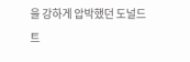을 강하게 압박했던 도널드 트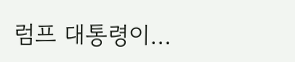럼프 대통령이…